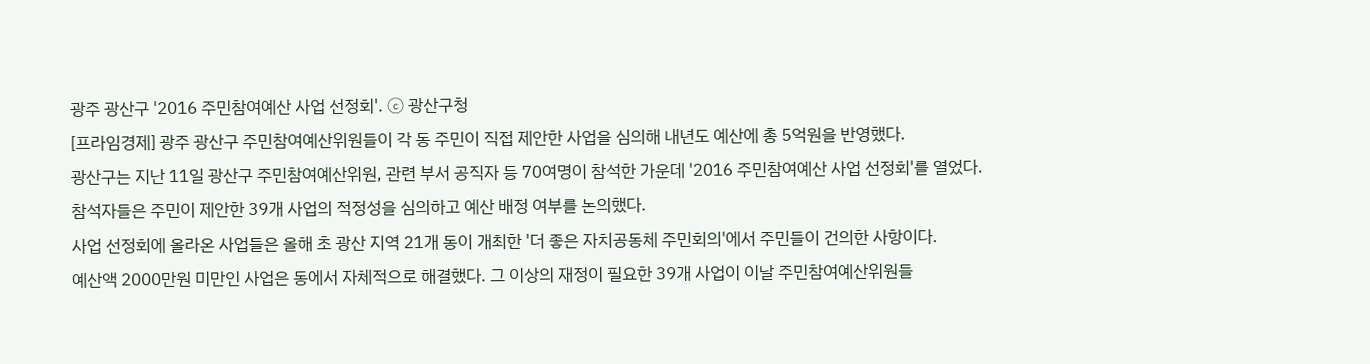광주 광산구 '2016 주민참여예산 사업 선정회'. ⓒ 광산구청
[프라임경제] 광주 광산구 주민참여예산위원들이 각 동 주민이 직접 제안한 사업을 심의해 내년도 예산에 총 5억원을 반영했다.
광산구는 지난 11일 광산구 주민참여예산위원, 관련 부서 공직자 등 70여명이 참석한 가운데 '2016 주민참여예산 사업 선정회'를 열었다.
참석자들은 주민이 제안한 39개 사업의 적정성을 심의하고 예산 배정 여부를 논의했다.
사업 선정회에 올라온 사업들은 올해 초 광산 지역 21개 동이 개최한 '더 좋은 자치공동체 주민회의'에서 주민들이 건의한 사항이다.
예산액 2000만원 미만인 사업은 동에서 자체적으로 해결했다. 그 이상의 재정이 필요한 39개 사업이 이날 주민참여예산위원들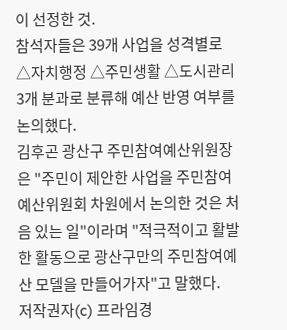이 선정한 것.
참석자들은 39개 사업을 성격별로 △자치행정 △주민생활 △도시관리 3개 분과로 분류해 예산 반영 여부를 논의했다.
김후곤 광산구 주민참여예산위원장은 "주민이 제안한 사업을 주민참여예산위원회 차원에서 논의한 것은 처음 있는 일"이라며 "적극적이고 활발한 활동으로 광산구만의 주민참여예산 모델을 만들어가자"고 말했다.
저작권자(c) 프라임경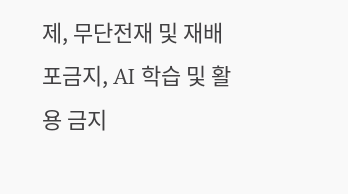제, 무단전재 및 재배포금지, AI 학습 및 활용 금지